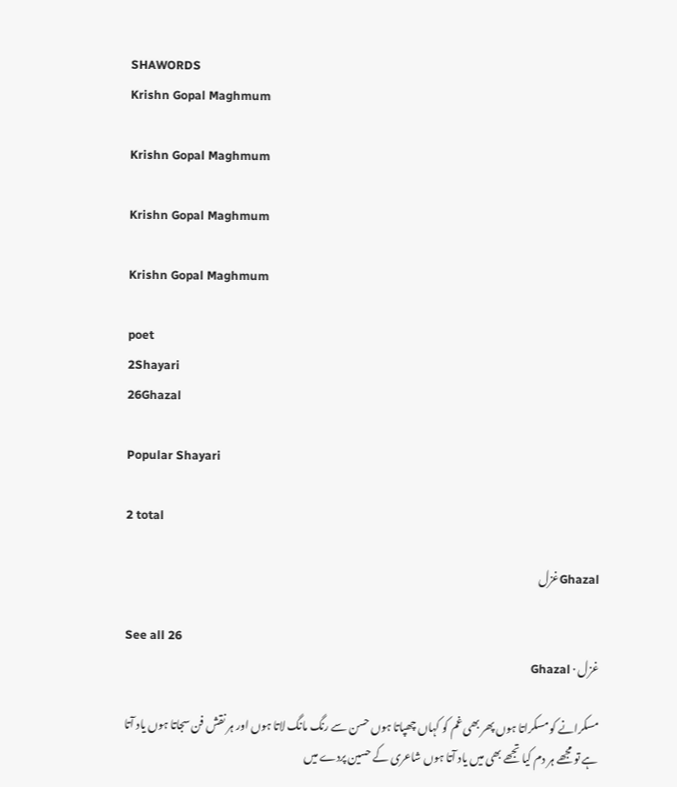SHAWORDS
Krishn Gopal Maghmum

Krishn Gopal Maghmum

Krishn Gopal Maghmum

Krishn Gopal Maghmum

poet
2Shayari
26Ghazal

Popular Shayari

2 total

Ghazalغزل

See all 26
غزل · Ghazal

مسکرانے کو مسکراتا ہوں پھر بھی غم کو کہاں چھپاتا ہوں حسن سے رنگ مانگ لاتا ہوں اور ہر نقش فن سجاتا ہوں یاد آتا ہے تو مجھے ہر دم کیا تجھے بھی میں یاد آتا ہوں شاعری کے حسین پردے میں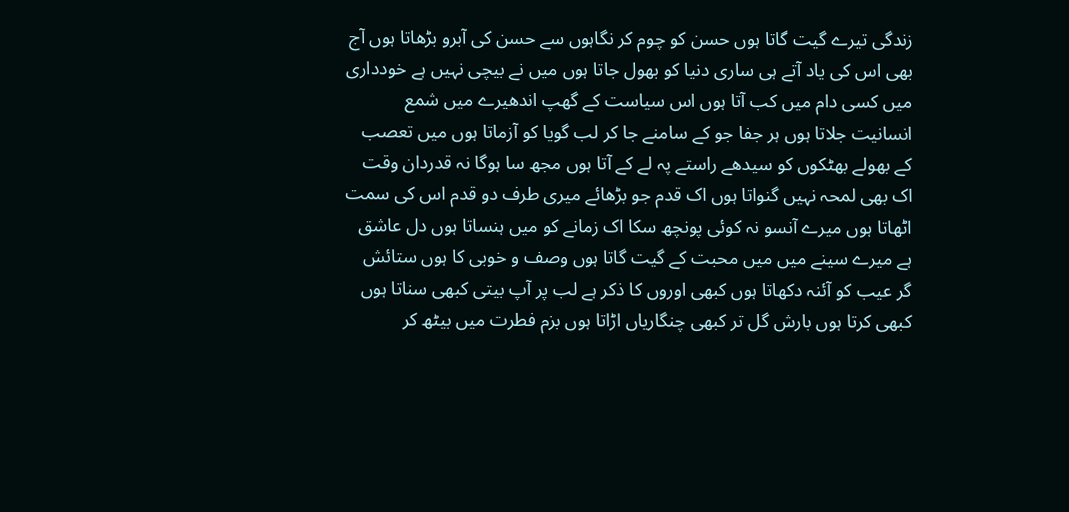زندگی تیرے گیت گاتا ہوں حسن کو چوم کر نگاہوں سے حسن کی آبرو بڑھاتا ہوں آج بھی اس کی یاد آتے ہی ساری دنیا کو بھول جاتا ہوں میں نے بیچی نہیں ہے خودداری میں کسی دام میں کب آتا ہوں اس سیاست کے گھپ اندھیرے میں شمع انسانیت جلاتا ہوں ہر جفا جو کے سامنے جا کر لب گویا کو آزماتا ہوں میں تعصب کے بھولے بھٹکوں کو سیدھے راستے پہ لے کے آتا ہوں مجھ سا ہوگا نہ قدردان وقت اک بھی لمحہ نہیں گنواتا ہوں اک قدم جو بڑھائے میری طرف دو قدم اس کی سمت اٹھاتا ہوں میرے آنسو نہ کوئی پونچھ سکا اک زمانے کو میں ہنساتا ہوں دل عاشق ہے میرے سینے میں میں محبت کے گیت گاتا ہوں وصف و خوبی کا ہوں ستائش گر عیب کو آئنہ دکھاتا ہوں کبھی اوروں کا ذکر ہے لب پر آپ بیتی کبھی سناتا ہوں کبھی کرتا ہوں بارش گل تر کبھی چنگاریاں اڑاتا ہوں بزم فطرت میں بیٹھ کر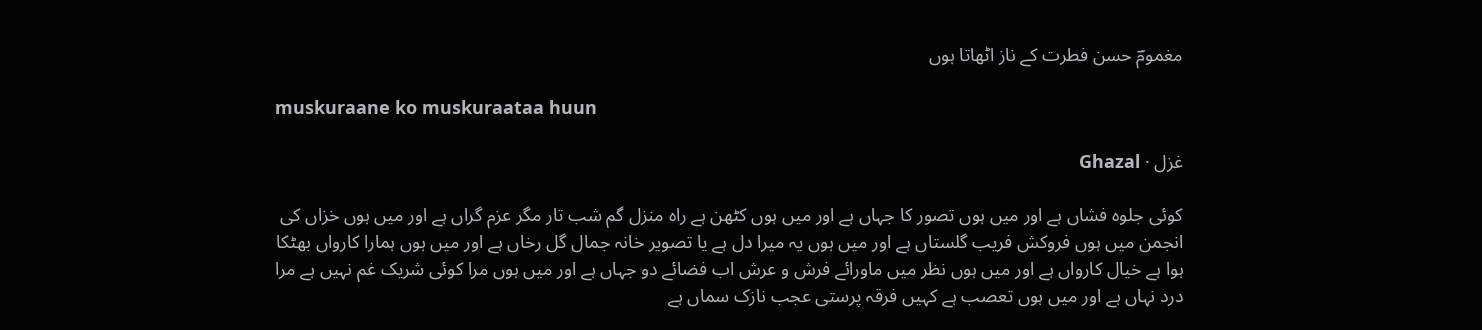مغمومؔ حسن فطرت کے ناز اٹھاتا ہوں

muskuraane ko muskuraataa huun

غزل · Ghazal

کوئی جلوہ فشاں ہے اور میں ہوں تصور کا جہاں ہے اور میں ہوں کٹھن ہے راہ منزل گم شب تار مگر عزم گراں ہے اور میں ہوں خزاں کی انجمن میں ہوں فروکش فریب گلستاں ہے اور میں ہوں یہ میرا دل ہے یا تصویر خانہ جمال گل رخاں ہے اور میں ہوں ہمارا کارواں بھٹکا ہوا ہے خیال کارواں ہے اور میں ہوں نظر میں ماورائے فرش و عرش اب فضائے دو جہاں ہے اور میں ہوں مرا کوئی شریک غم نہیں ہے مرا درد نہاں ہے اور میں ہوں تعصب ہے کہیں فرقہ پرستی عجب نازک سماں ہے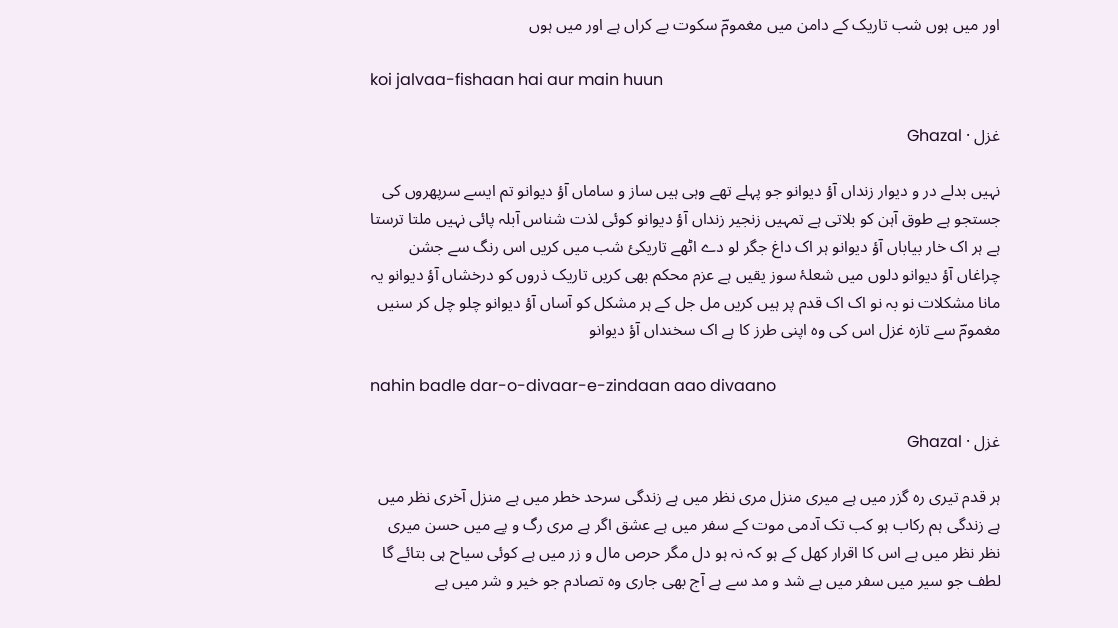اور میں ہوں شب تاریک کے دامن میں مغمومؔ سکوت بے کراں ہے اور میں ہوں

koi jalvaa-fishaan hai aur main huun

غزل · Ghazal

نہیں بدلے در و دیوار زنداں آؤ دیوانو جو پہلے تھے وہی ہیں ساز و ساماں آؤ دیوانو تم ایسے سرپھروں کی جستجو ہے طوق آہن کو بلاتی ہے تمہیں زنجیر زنداں آؤ دیوانو کوئی لذت شناس آبلہ پائی نہیں ملتا ترستا ہے ہر اک خار بیاباں آؤ دیوانو ہر اک داغ جگر لو دے اٹھے تاریکئ شب میں کریں اس رنگ سے جشن چراغاں آؤ دیوانو دلوں میں شعلۂ سوز یقیں ہے عزم محکم بھی کریں تاریک ذروں کو درخشاں آؤ دیوانو یہ مانا مشکلات نو بہ نو اک اک قدم پر ہیں کریں مل جل کے ہر مشکل کو آساں آؤ دیوانو چلو چل کر سنیں مغمومؔ سے تازہ غزل اس کی وہ اپنی طرز کا ہے اک سخنداں آؤ دیوانو

nahin badle dar-o-divaar-e-zindaan aao divaano

غزل · Ghazal

ہر قدم تیری رہ گزر میں ہے میری منزل مری نظر میں ہے زندگی سرحد خطر میں ہے منزل آخری نظر میں ہے زندگی ہم رکاب ہو کب تک آدمی موت کے سفر میں ہے عشق اگر ہے مری رگ و پے میں حسن میری نظر نظر میں ہے اس کا اقرار کھل کے ہو کہ نہ ہو دل مگر حرص مال و زر میں ہے کوئی سیاح ہی بتائے گا لطف جو سیر میں سفر میں ہے شد و مد سے ہے آج بھی جاری وہ تصادم جو خیر و شر میں ہے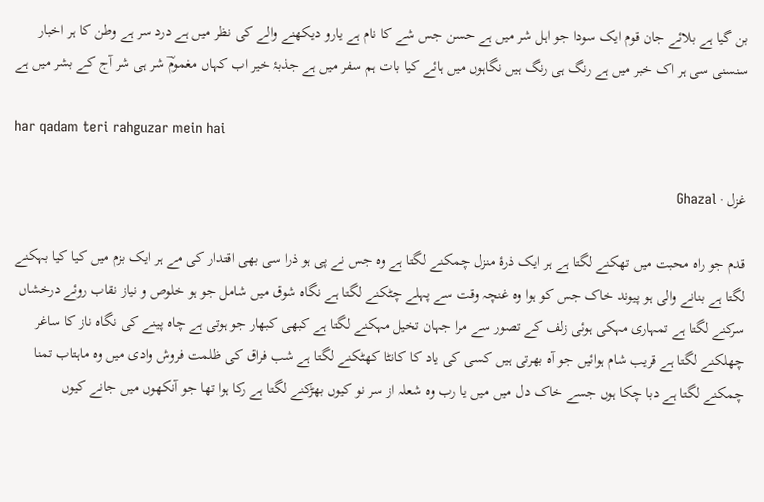بن گیا ہے بلائے جان قوم ایک سودا جو اہل شر میں ہے حسن جس شے کا نام ہے یارو دیکھنے والے کی نظر میں ہے درد سر ہے وطن کا ہر اخبار سنسنی سی ہر اک خبر میں ہے رنگ ہی رنگ ہیں نگاہوں میں ہائے کیا بات ہم سفر میں ہے جذبۂ خیر اب کہاں مغمومؔ شر ہی شر آج کے بشر میں ہے

har qadam teri rahguzar mein hai

غزل · Ghazal

قدم جو راہ محبت میں تھکنے لگتا ہے ہر ایک ذرۂ منزل چمکنے لگتا ہے وہ جس نے پی ہو ذرا سی بھی اقتدار کی مے ہر ایک بزم میں کیا کیا بہکنے لگتا ہے بنانے والی ہو پیوند خاک جس کو ہوا وہ غنچہ وقت سے پہلے چٹکنے لگتا ہے نگاہ شوق میں شامل جو ہو خلوص و نیاز نقاب روئے درخشاں سرکنے لگتا ہے تمہاری مہکی ہوئی زلف کے تصور سے مرا جہان تخیل مہکنے لگتا ہے کبھی کبھار جو ہوتی ہے چاہ پینے کی نگاہ ناز کا ساغر چھلکنے لگتا ہے قریب شام ہوائیں جو آہ بھرتی ہیں کسی کی یاد کا کانٹا کھٹکنے لگتا ہے شب فراق کی ظلمت فروش وادی میں وہ ماہتاب تمنا چمکنے لگتا ہے دبا چکا ہوں جسے خاک دل میں میں یا رب وہ شعلہ از سر نو کیوں بھڑکنے لگتا ہے رکا ہوا تھا جو آنکھوں میں جانے کیوں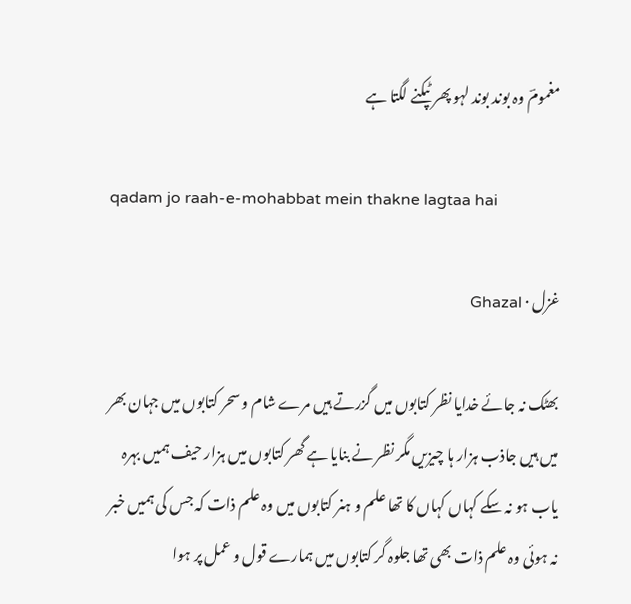مغمومؔ وہ بوند بوند لہو پھر ٹپکنے لگتا ہے

qadam jo raah-e-mohabbat mein thakne lagtaa hai

غزل · Ghazal

بھٹک نہ جائے خدایا نظر کتابوں میں گزرتے ہیں مرے شام و سحر کتابوں میں جہان بھر میں ہیں جاذب ہزار ہا چیزیں مگر نظر نے بنایا ہے گھر کتابوں میں ہزار حیف ہمیں بہرہ یاب ہو نہ سکے کہاں کہاں کا تھا علم و ہنر کتابوں میں وہ علم ذات کہ جس کی ہمیں خبر نہ ہوئی وہ علم ذات بھی تھا جلوہ گر کتابوں میں ہمارے قول و عمل پر ہوا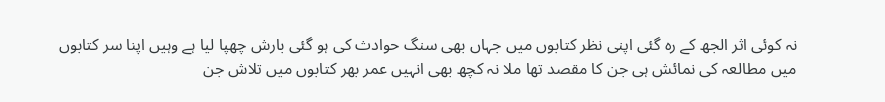نہ کوئی اثر الجھ کے رہ گئی اپنی نظر کتابوں میں جہاں بھی سنگ حوادث کی ہو گئی بارش چھپا لیا ہے وہیں اپنا سر کتابوں میں مطالعہ کی نمائش ہی جن کا مقصد تھا ملا نہ کچھ بھی انہیں عمر بھر کتابوں میں تلاش جن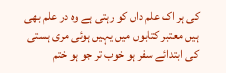کی ہر اک علم داں کو رہتی ہے وہ در علم بھی ہیں معتبر کتابوں میں یہیں ہوئی مری ہستی کی ابتدائے سفر ہو خوب تر جو ہو ختم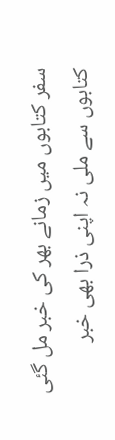سفر کتابوں میں زمانے بھر کی خبر مل گئی کتابوں سے ملی نہ اپنی ذرا بھی خبر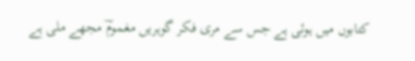کتابوں میں ہوئی ہے جس سے مری فکر گوہریں مغمومؔ مجھے ملی ہے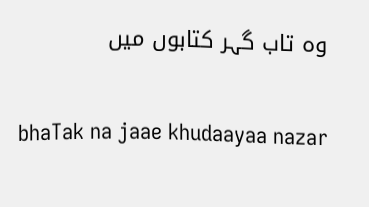وہ تاب گہر کتابوں میں

bhaTak na jaae khudaayaa nazar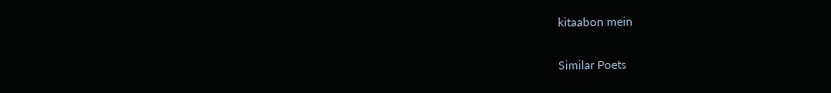kitaabon mein

Similar Poets